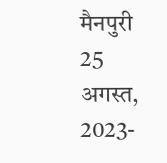मैनपुरी 25 अगस्त, 2023-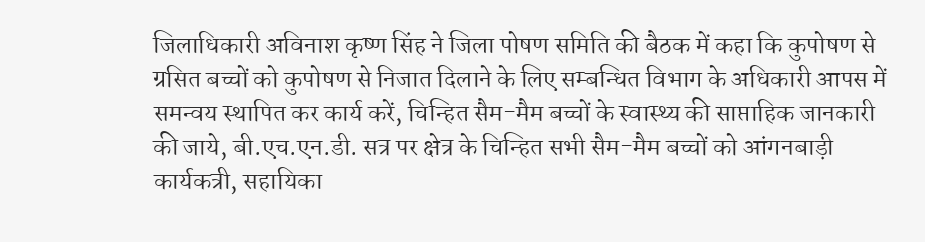जिलाधिकारी अविनाश कृष्ण सिंह ने जिला पोषण समिति की बैठक में कहा कि कुपोषण से ग्रसित बच्चों को कुपोषण से निजात दिलाने के लिए सम्बन्धित विभाग के अधिकारी आपस में समन्वय स्थापित कर कार्य करें, चिन्हित सैम-मैम बच्चों के स्वास्थ्य की साप्ताहिक जानकारी की जाये, बी.एच.एन.डी. सत्र पर क्षेत्र के चिन्हित सभी सैम-मैम बच्चों को आंगनबाड़ी कार्यकत्री, सहायिका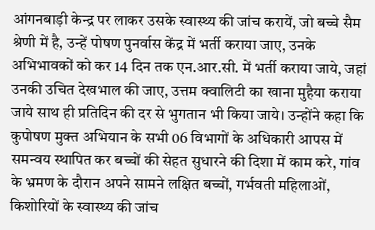आंगनबाड़ी केन्द्र पर लाकर उसके स्वास्थ्य की जांच करायें, जो बच्चे सैम श्रेणी में है, उन्हें पोषण पुनर्वास केंद्र में भर्ती कराया जाए, उनके अभिभावकों को कर 14 दिन तक एन.आर.सी. में भर्ती कराया जाये, जहां उनकी उचित देखभाल की जाए, उत्तम क्वालिटी का खाना मुहैया कराया जाये साथ ही प्रतिदिन की दर से भुगतान भी किया जाये। उन्होंने कहा कि कुपोषण मुक्त अभियान के सभी 06 विभागों के अधिकारी आपस में समन्वय स्थापित कर बच्चों की सेहत सुधारने की दिशा में काम करे, गांव के भ्रमण के दौरान अपने सामने लक्षित बच्चों, गर्भवती महिलाओं, किशोरियों के स्वास्थ्य की जांच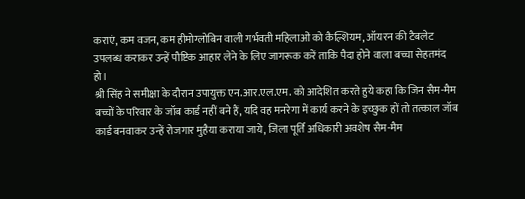कराएं, कम वजन, कम हीमोग्लोबिन वाली गर्भवती महिलाओं को कैल्शियम, ऑयरन की टैबलेट उपलब्ध कराकर उन्हें पौष्टिक आहार लेने के लिए जागरूक करें ताकि पैदा होने वाला बच्चा सेहतमंद हो।
श्री सिंह ने समीक्षा के दौरान उपायुक्त एन.आर.एल.एम. को आदेशित करते हुये कहा कि जिन सैम-मैम बच्चों के परिवार के जॉब कार्ड नहीं बने हैं, यदि वह मनरेगा में कार्य करने के इच्छुक हों तो तत्काल जॉब कार्ड बनवाकर उन्हें रोजगार मुहैया कराया जाये, जिला पूर्ति अधिकारी अवशेष सैम-मैम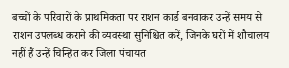बच्चों के परिवारों के प्राथमिकता पर राशन कार्ड बनवाकर उन्हें समय से राशन उपलब्ध कराने की व्यवस्था सुनिश्चित करें, जिनके घरों में शौचालय नहीं हैं उन्हें चिन्हित कर जिला पंचायत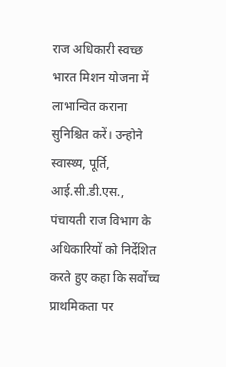राज अधिकारी स्वच्छ भारत मिशन योजना में लाभान्वित कराना सुनिश्चित करें। उन्होने स्वास्थ्य, पूर्ति, आई.सी.डी.एस., पंचायती राज विभाग के अधिकारियों को निर्देशित करते हुए कहा कि सर्वोच्च प्राथमिकता पर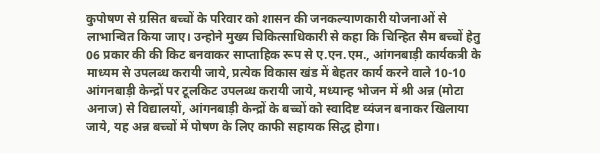कुपोषण से ग्रसित बच्चों के परिवार को शासन की जनकल्याणकारी योजनाओं से लाभान्वित किया जाए। उन्होने मुख्य चिकित्साधिकारी से कहा कि चिन्हित सैम बच्चों हेतु 06 प्रकार की की किट बनवाकर साप्ताहिक रूप से ए.एन.एम., आंगनबाड़ी कार्यकत्री के माध्यम से उपलब्ध करायी जाये, प्रत्येक विकास खंड में बेहतर कार्य करने वाले 10-10 आंगनबाड़ी केन्द्रों पर टूलकिट उपलब्ध करायी जाये, मध्यान्ह भोजन में श्री अन्न (मोटा अनाज) से विद्यालयों, आंगनबाड़ी केन्द्रों के बच्चों को स्वादिष्ट व्यंजन बनाकर खिलाया जाये, यह अन्न बच्चों में पोषण के लिए काफी सहायक सिद्ध होगा।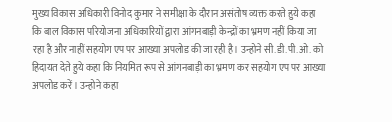मुख्य विकास अधिकारी विनोद कुमार ने समीक्षा के दौरान असंतोष व्यक्त करते हुये कहा कि बाल विकास परियोजना अधिकारियों द्वारा आंगनबाड़ी केन्द्रों का भ्रमण नहीं किया जा रहा है और नाहीं सहयोग एप पर आख्या अपलोड की जा रही है। उन्होने सी.डी.पी.ओ. को हिदायत देते हुये कहा कि नियमित रूप से आंगनबाड़ी का भ्रमण कर सहयोग एप पर आख्या अपलोड करें। उन्होने कहा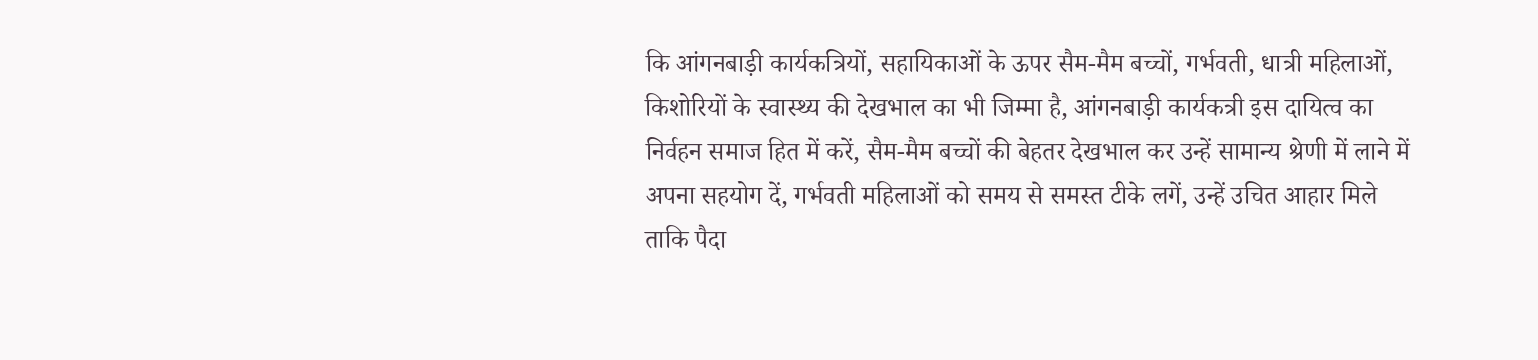कि आंगनबाड़ी कार्यकत्रियों, सहायिकाओं के ऊपर सैम-मैम बच्चों, गर्भवती, धात्री महिलाओं, किशोरियों के स्वास्थ्य की देखभाल का भी जिम्मा है, आंगनबाड़ी कार्यकत्री इस दायित्व का निर्वहन समाज हित में करें, सैम-मैम बच्चों की बेहतर देखभाल कर उन्हें सामान्य श्रेणी में लाने में अपना सहयोग दें, गर्भवती महिलाओं को समय से समस्त टीके लगें, उन्हें उचित आहार मिले ताकि पैदा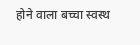होने वाला बच्चा स्वस्थ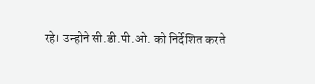रहे। उन्होने सी.डी.पी.ओ. को निर्देशित करते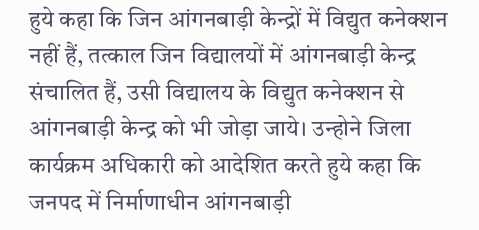हुये कहा कि जिन आंगनबाड़ी केन्द्रों में विद्युत कनेक्शन नहीं हैं, तत्काल जिन विद्यालयों में आंगनबाड़ी केन्द्र संचालित हैं, उसी विद्यालय के विद्युत कनेक्शन से आंगनबाड़ी केन्द्र को भी जोड़ा जाये। उन्होने जिला कार्यक्रम अधिकारी को आदेशित करते हुये कहा कि जनपद में निर्माणाधीन आंगनबाड़ी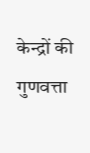केन्द्रों की गुणवत्ता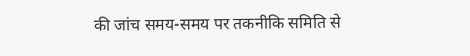की जांच समय-समय पर तकनीकि समिति से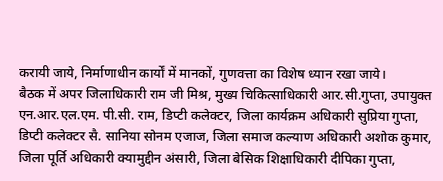करायी जाये, निर्माणाधीन कार्यों में मानकों, गुणवत्ता का विशेष ध्यान रखा जाये।
बैठक में अपर जिलाधिकारी राम जी मिश्र, मुख्य चिकित्साधिकारी आर.सी.गुप्ता, उपायुक्त एन.आर.एल.एम. पी.सी. राम, डिप्टी कलेक्टर, जिला कार्यक्रम अधिकारी सुप्रिया गुप्ता, डिप्टी कलेक्टर सै. सानिया सोनम एजाज, जिला समाज कल्याण अधिकारी अशोक कुमार, जिला पूर्ति अधिकारी क्यामुद्दीन अंसारी, जिला बेसिक शिक्षाधिकारी दीपिका गुप्ता,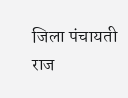जिला पंचायती राज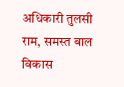अधिकारी तुलसी राम, समस्त बाल विकास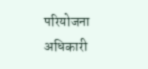परियोजना अधिकारी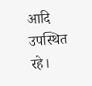आदि उपस्थित रहे।